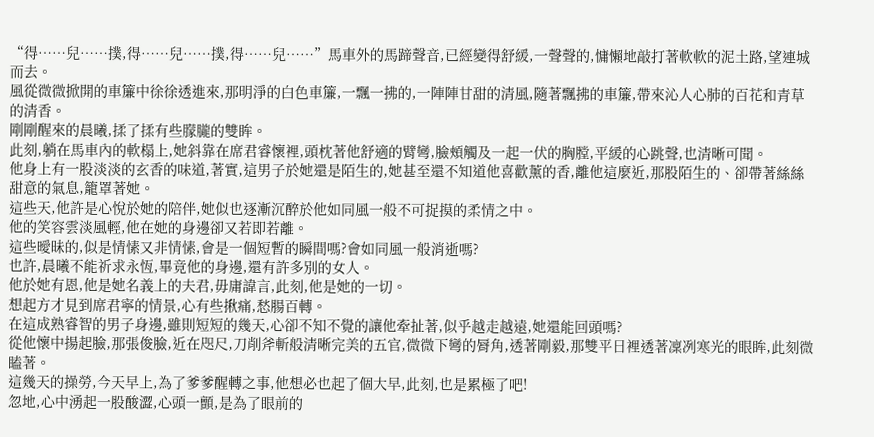“得……兒……撲,得……兒……撲,得……兒……”馬車外的馬蹄聲音,已經變得舒緩,一聲聲的,慵懶地敲打著軟軟的泥土路,望連城而去。
風從微微掀開的車簾中徐徐透進來,那明淨的白色車簾,一飄一拂的,一陣陣甘甜的清風,隨著飄拂的車簾,帶來沁人心肺的百花和青草的清香。
剛剛醒來的晨曦,揉了揉有些朦朧的雙眸。
此刻,躺在馬車內的軟榻上,她斜靠在席君睿懷裡,頭枕著他舒適的臂彎,臉頰觸及一起一伏的胸膛,平緩的心跳聲,也清晰可聞。
他身上有一股淡淡的玄香的味道,著實,這男子於她還是陌生的,她甚至還不知道他喜歡薰的香,離他這麼近,那股陌生的、卻帶著絲絲甜意的氣息,籠罩著她。
這些天,他許是心悅於她的陪伴,她似也逐漸沉醉於他如同風一般不可捉摸的柔情之中。
他的笑容雲淡風輕,他在她的身邊卻又若即若離。
這些曖昧的,似是情愫又非情愫,會是一個短暫的瞬間嗎?會如同風一般消逝嗎?
也許,晨曦不能祈求永恆,畢竟他的身邊,還有許多別的女人。
他於她有恩,他是她名義上的夫君,毋庸諱言,此刻,他是她的一切。
想起方才見到席君寧的情景,心有些揪痛,愁腸百轉。
在這成熟睿智的男子身邊,雖則短短的幾天,心卻不知不覺的讓他牽扯著,似乎越走越遠,她還能回頭嗎?
從他懷中揚起臉,那張俊臉,近在咫尺,刀削斧斬般清晰完美的五官,微微下彎的脣角,透著剛毅,那雙平日裡透著凜冽寒光的眼眸,此刻微瞌著。
這幾天的操勞,今天早上,為了爹爹醒轉之事,他想必也起了個大早,此刻,也是累極了吧!
忽地,心中湧起一股酸澀,心頭一顫,是為了眼前的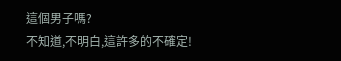這個男子嗎?
不知道,不明白,這許多的不確定!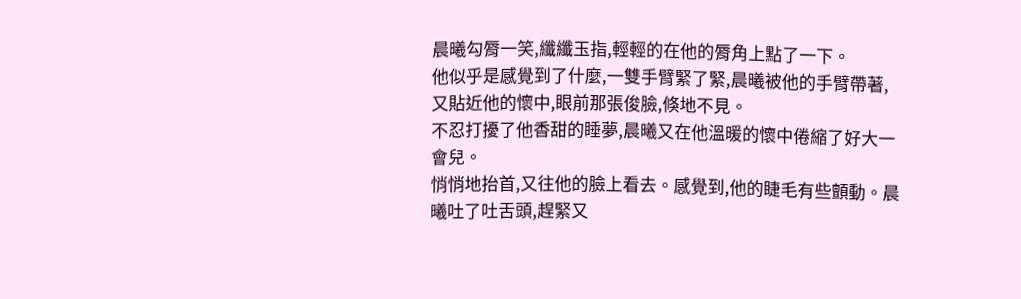晨曦勾脣一笑,纖纖玉指,輕輕的在他的脣角上點了一下。
他似乎是感覺到了什麼,一雙手臂緊了緊,晨曦被他的手臂帶著,又貼近他的懷中,眼前那張俊臉,倏地不見。
不忍打擾了他香甜的睡夢,晨曦又在他溫暖的懷中倦縮了好大一會兒。
悄悄地抬首,又往他的臉上看去。感覺到,他的睫毛有些顫動。晨曦吐了吐舌頭,趕緊又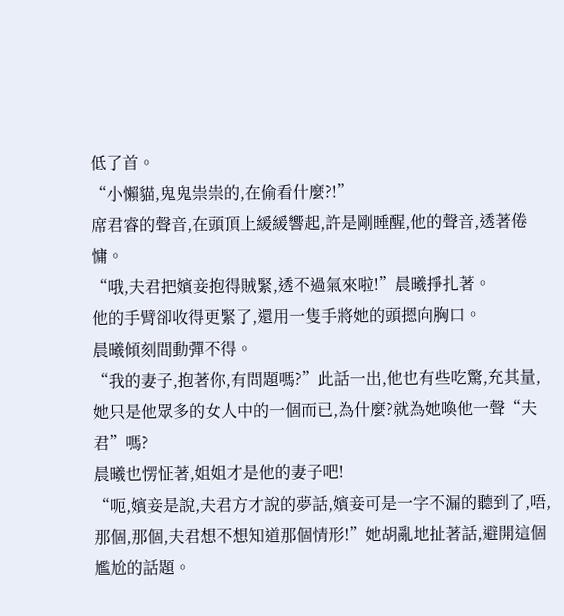低了首。
“小懶貓,鬼鬼祟祟的,在偷看什麼?!”
席君睿的聲音,在頭頂上緩緩響起,許是剛睡醒,他的聲音,透著倦慵。
“哦,夫君把嬪妾抱得賊緊,透不過氣來啦!”晨曦掙扎著。
他的手臂卻收得更緊了,還用一隻手將她的頭摁向胸口。
晨曦傾刻間動彈不得。
“我的妻子,抱著你,有問題嗎?”此話一出,他也有些吃驚,充其量,她只是他眾多的女人中的一個而已,為什麼?就為她喚他一聲“夫君”嗎?
晨曦也愣怔著,姐姐才是他的妻子吧!
“呃,嬪妾是說,夫君方才說的夢話,嬪妾可是一字不漏的聽到了,唔,那個,那個,夫君想不想知道那個情形!”她胡亂地扯著話,避開這個尷尬的話題。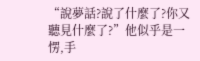“說夢話?說了什麼了?你又聽見什麼了?”他似乎是一愣,手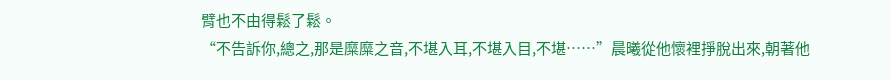臂也不由得鬆了鬆。
“不告訴你,總之,那是糜糜之音,不堪入耳,不堪入目,不堪……”晨曦從他懷裡掙脫出來,朝著他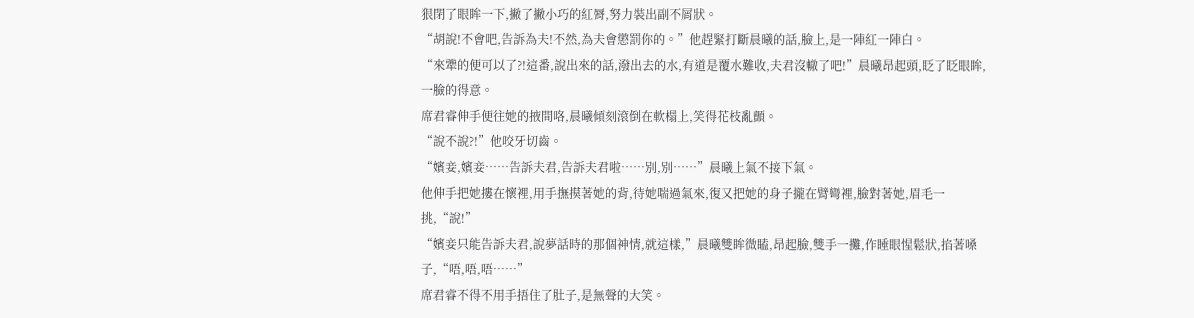狠閉了眼眸一下,撇了撇小巧的紅脣,努力裝出副不屑狀。
“胡說!不會吧,告訴為夫!不然,為夫會懲罰你的。”他趕緊打斷晨曦的話,臉上,是一陣紅一陣白。
“來犟的便可以了?!這番,說出來的話,潑出去的水,有道是覆水難收,夫君沒轍了吧!”晨曦昂起頭,眨了眨眼眸,一臉的得意。
席君睿伸手便往她的掖間咯,晨曦傾刻滾倒在軟榻上,笑得花枝亂顫。
“說不說?!”他咬牙切齒。
“嬪妾,嬪妾……告訴夫君,告訴夫君啦……別,別……”晨曦上氣不接下氣。
他伸手把她摟在懷裡,用手撫摸著她的背,待她喘過氣來,復又把她的身子攏在臂彎裡,臉對著她,眉毛一挑,“說!”
“嬪妾只能告訴夫君,說夢話時的那個神情,就這樣,”晨曦雙眸微瞌,昂起臉,雙手一攤,作睡眼惺鬆狀,掐著嗓子,“唔,唔,唔……”
席君睿不得不用手捂住了肚子,是無聲的大笑。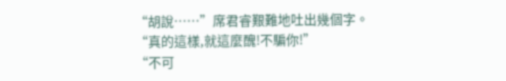“胡說……”席君睿艱難地吐出幾個字。
“真的這樣,就這麼醜!不騙你!”
“不可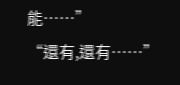能……”
“還有,還有……”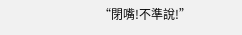“閉嘴!不準說!”